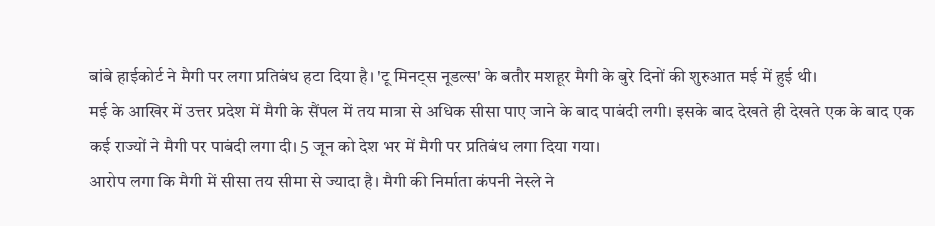बांबे हाईकोर्ट ने मैगी पर लगा प्रतिबंध हटा दिया है। 'टू मिनट्स नूडल्स' के बतौर मशहूर मैगी के बुरे दिनों की शुरुआत मई में हुई थी।
मई के आखिर में उत्तर प्रदेश में मैगी के सैंपल में तय मात्रा से अधिक सीसा पाए जाने के बाद पाबंदी लगी। इसके बाद देखते ही देखते एक के बाद एक कई राज्यों ने मैगी पर पाबंदी लगा दी। 5 जून को देश भर में मैगी पर प्रतिबंध लगा दिया गया।
आरोप लगा कि मैगी में सीसा तय सीमा से ज्यादा है। मैगी की निर्माता कंपनी नेस्ले ने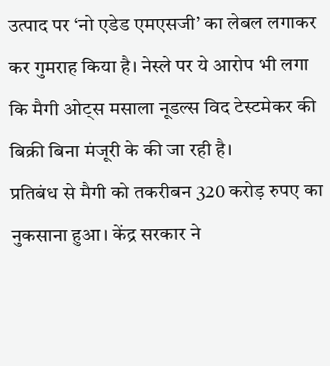उत्पाद पर ‘नो एडेड एमएसजी’ का लेबल लगाकर कर गुमराह किया है। नेस्ले पर ये आरोप भी लगा कि मैगी ओट्स मसाला नूडल्स विद टेस्टमेकर की बिक्री बिना मंजूरी के की जा रही है।
प्रतिबंध से मैगी को तकरीबन 320 करोड़ रुपए का नुकसाना हुआ। केंद्र सरकार ने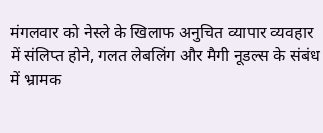मंगलवार को नेस्ले के खिलाफ अनुचित व्यापार व्यवहार में संलिप्त होने, गलत लेबलिंग और मैगी नूडल्स के संबंध में भ्रामक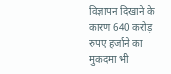विज्ञापन दिखाने के कारण 640 करोड़ रुपए हर्जाने का मुकदमा भी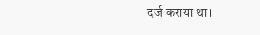दर्ज कराया था।